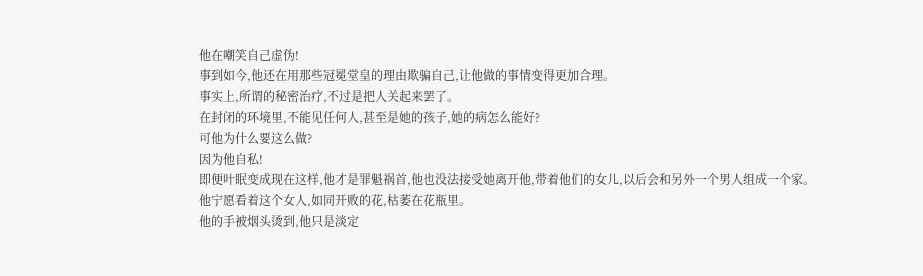他在嘲笑自己虚伪!
事到如今,他还在用那些冠冕堂皇的理由欺骗自己,让他做的事情变得更加合理。
事实上,所谓的秘密治疗,不过是把人关起来罢了。
在封闭的环境里,不能见任何人,甚至是她的孩子,她的病怎么能好?
可他为什么要这么做?
因为他自私!
即便叶眠变成现在这样,他才是罪魁祸首,他也没法接受她离开他,带着他们的女儿,以后会和另外一个男人组成一个家。
他宁愿看着这个女人,如同开败的花,枯萎在花瓶里。
他的手被烟头烫到,他只是淡定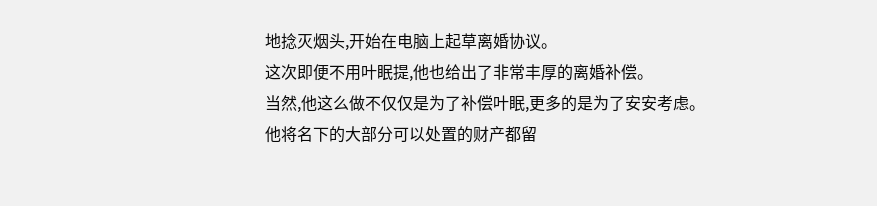地捻灭烟头,开始在电脑上起草离婚协议。
这次即便不用叶眠提,他也给出了非常丰厚的离婚补偿。
当然,他这么做不仅仅是为了补偿叶眠,更多的是为了安安考虑。
他将名下的大部分可以处置的财产都留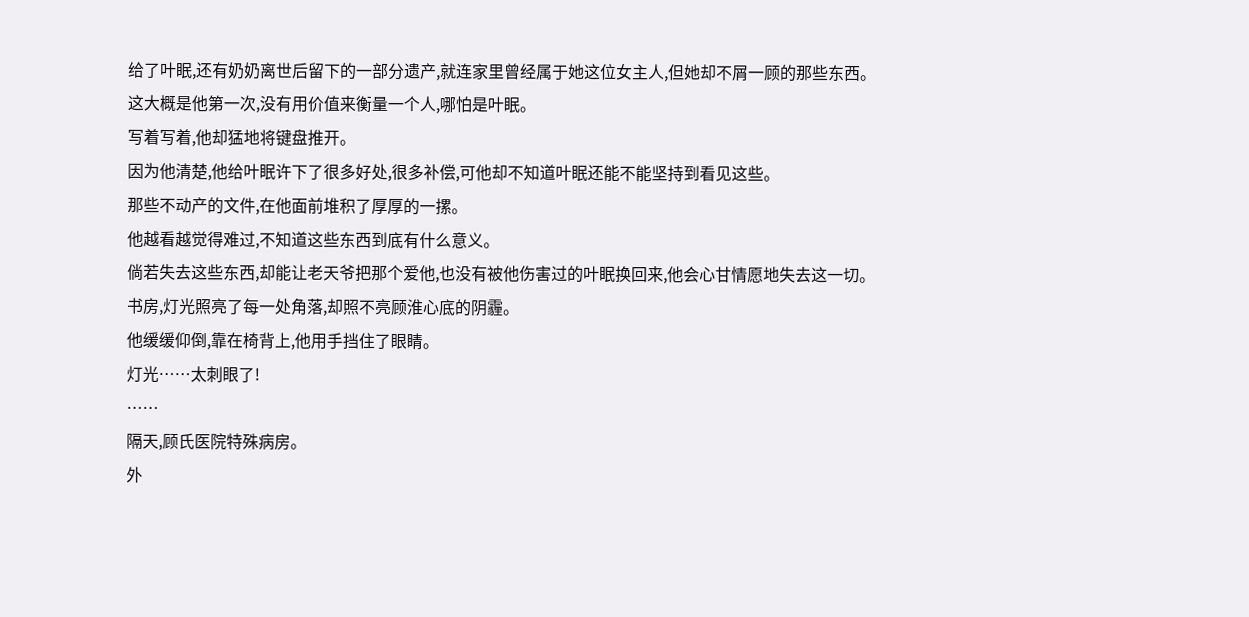给了叶眠,还有奶奶离世后留下的一部分遗产,就连家里曾经属于她这位女主人,但她却不屑一顾的那些东西。
这大概是他第一次,没有用价值来衡量一个人,哪怕是叶眠。
写着写着,他却猛地将键盘推开。
因为他清楚,他给叶眠许下了很多好处,很多补偿,可他却不知道叶眠还能不能坚持到看见这些。
那些不动产的文件,在他面前堆积了厚厚的一摞。
他越看越觉得难过,不知道这些东西到底有什么意义。
倘若失去这些东西,却能让老天爷把那个爱他,也没有被他伤害过的叶眠换回来,他会心甘情愿地失去这一切。
书房,灯光照亮了每一处角落,却照不亮顾淮心底的阴霾。
他缓缓仰倒,靠在椅背上,他用手挡住了眼睛。
灯光……太刺眼了!
……
隔天,顾氏医院特殊病房。
外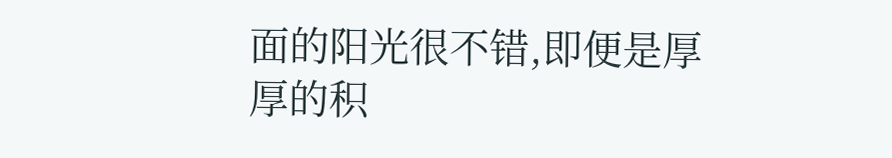面的阳光很不错,即便是厚厚的积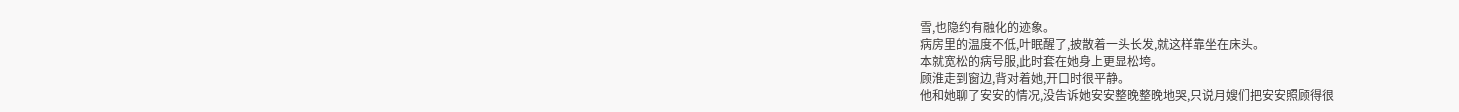雪,也隐约有融化的迹象。
病房里的温度不低,叶眠醒了,披散着一头长发,就这样靠坐在床头。
本就宽松的病号服,此时套在她身上更显松垮。
顾淮走到窗边,背对着她,开口时很平静。
他和她聊了安安的情况,没告诉她安安整晚整晚地哭,只说月嫂们把安安照顾得很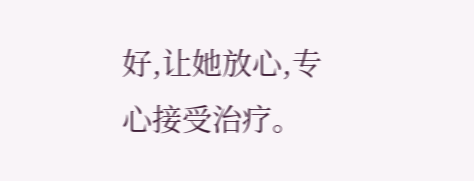好,让她放心,专心接受治疗。